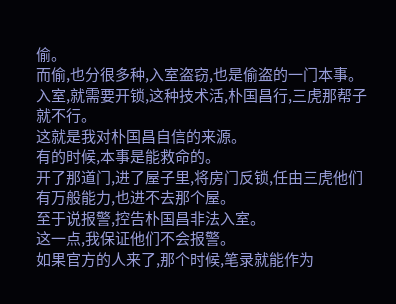偷。
而偷,也分很多种,入室盗窃,也是偷盗的一门本事。
入室,就需要开锁,这种技术活,朴国昌行,三虎那帮子就不行。
这就是我对朴国昌自信的来源。
有的时候,本事是能救命的。
开了那道门,进了屋子里,将房门反锁,任由三虎他们有万般能力,也进不去那个屋。
至于说报警,控告朴国昌非法入室。
这一点,我保证他们不会报警。
如果官方的人来了,那个时候,笔录就能作为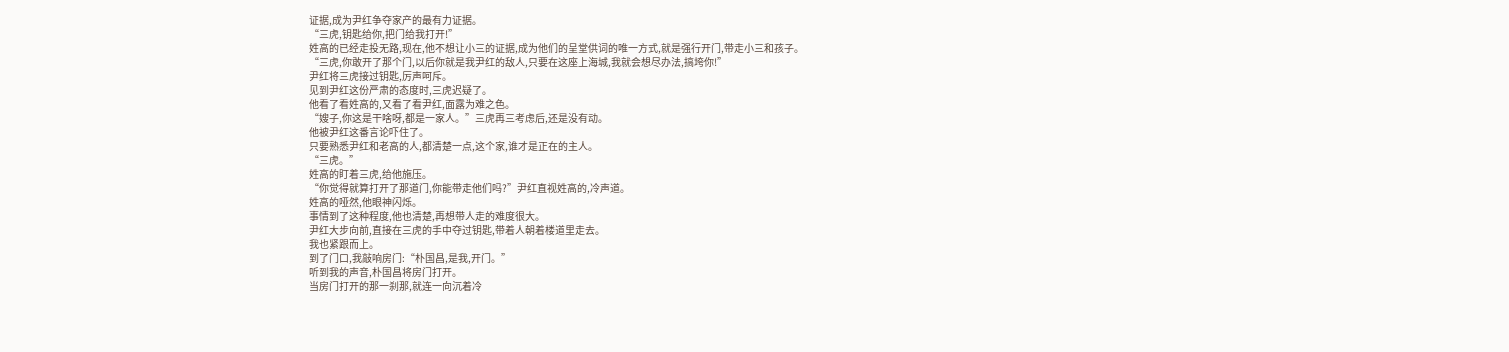证据,成为尹红争夺家产的最有力证据。
“三虎,钥匙给你,把门给我打开!”
姓高的已经走投无路,现在,他不想让小三的证据,成为他们的呈堂供词的唯一方式,就是强行开门,带走小三和孩子。
“三虎,你敢开了那个门,以后你就是我尹红的敌人,只要在这座上海城,我就会想尽办法,搞垮你!”
尹红将三虎接过钥匙,厉声呵斥。
见到尹红这份严肃的态度时,三虎迟疑了。
他看了看姓高的,又看了看尹红,面露为难之色。
“嫂子,你这是干啥呀,都是一家人。”三虎再三考虑后,还是没有动。
他被尹红这番言论吓住了。
只要熟悉尹红和老高的人,都清楚一点,这个家,谁才是正在的主人。
“三虎。”
姓高的盯着三虎,给他施压。
“你觉得就算打开了那道门,你能带走他们吗?”尹红直视姓高的,冷声道。
姓高的哑然,他眼神闪烁。
事情到了这种程度,他也清楚,再想带人走的难度很大。
尹红大步向前,直接在三虎的手中夺过钥匙,带着人朝着楼道里走去。
我也紧跟而上。
到了门口,我敲响房门:“朴国昌,是我,开门。”
听到我的声音,朴国昌将房门打开。
当房门打开的那一刹那,就连一向沉着冷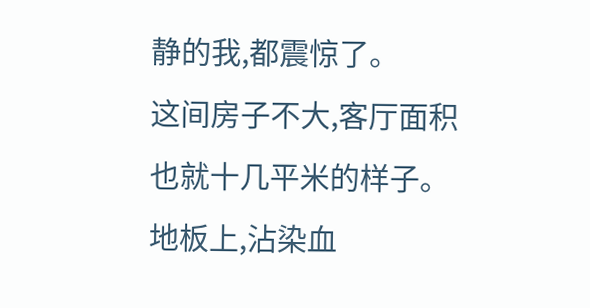静的我,都震惊了。
这间房子不大,客厅面积也就十几平米的样子。
地板上,沾染血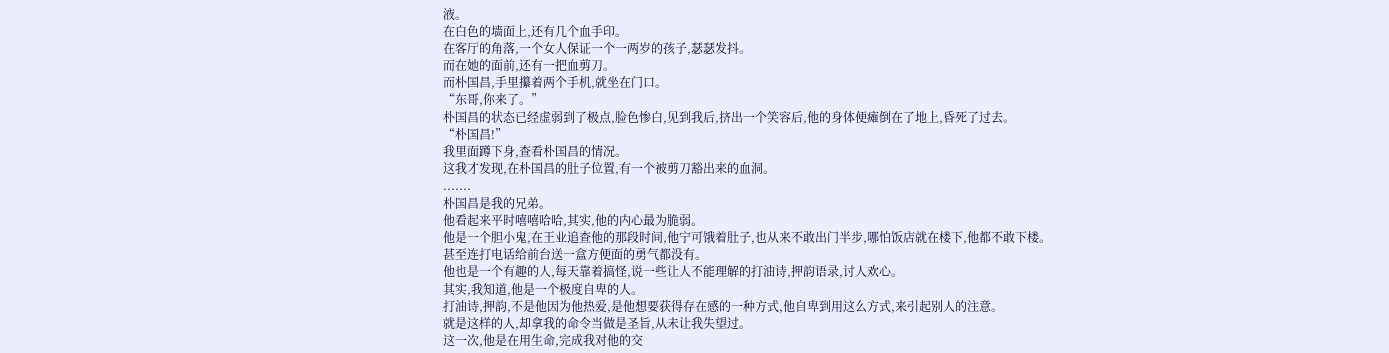液。
在白色的墙面上,还有几个血手印。
在客厅的角落,一个女人保证一个一两岁的孩子,瑟瑟发抖。
而在她的面前,还有一把血剪刀。
而朴国昌,手里攥着两个手机,就坐在门口。
“东哥,你来了。”
朴国昌的状态已经虚弱到了极点,脸色惨白,见到我后,挤出一个笑容后,他的身体便瘫倒在了地上,昏死了过去。
“朴国昌!”
我里面蹲下身,查看朴国昌的情况。
这我才发现,在朴国昌的肚子位置,有一个被剪刀豁出来的血洞。
.......
朴国昌是我的兄弟。
他看起来平时嘻嘻哈哈,其实,他的内心最为脆弱。
他是一个胆小鬼,在王业追查他的那段时间,他宁可饿着肚子,也从来不敢出门半步,哪怕饭店就在楼下,他都不敢下楼。
甚至连打电话给前台送一盒方便面的勇气都没有。
他也是一个有趣的人,每天靠着搞怪,说一些让人不能理解的打油诗,押韵语录,讨人欢心。
其实,我知道,他是一个极度自卑的人。
打油诗,押韵,不是他因为他热爱,是他想要获得存在感的一种方式,他自卑到用这么方式,来引起别人的注意。
就是这样的人,却拿我的命令当做是圣旨,从未让我失望过。
这一次,他是在用生命,完成我对他的交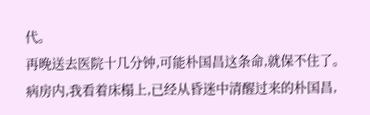代。
再晚送去医院十几分钟,可能朴国昌这条命,就保不住了。
病房内,我看着床榻上,已经从昏迷中清醒过来的朴国昌,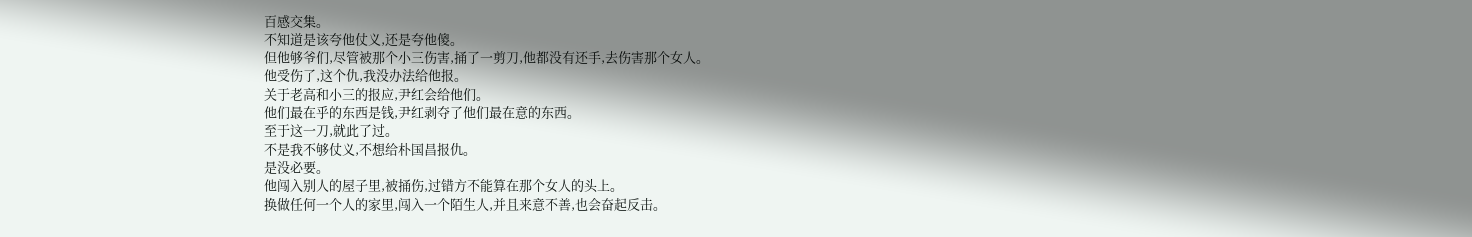百感交集。
不知道是该夸他仗义,还是夸他傻。
但他够爷们,尽管被那个小三伤害,捅了一剪刀,他都没有还手,去伤害那个女人。
他受伤了,这个仇,我没办法给他报。
关于老高和小三的报应,尹红会给他们。
他们最在乎的东西是钱,尹红剥夺了他们最在意的东西。
至于这一刀,就此了过。
不是我不够仗义,不想给朴国昌报仇。
是没必要。
他闯入别人的屋子里,被捅伤,过错方不能算在那个女人的头上。
换做任何一个人的家里,闯入一个陌生人,并且来意不善,也会奋起反击。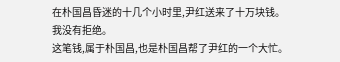在朴国昌昏迷的十几个小时里,尹红送来了十万块钱。
我没有拒绝。
这笔钱,属于朴国昌,也是朴国昌帮了尹红的一个大忙。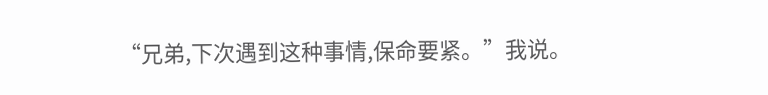“兄弟,下次遇到这种事情,保命要紧。”我说。